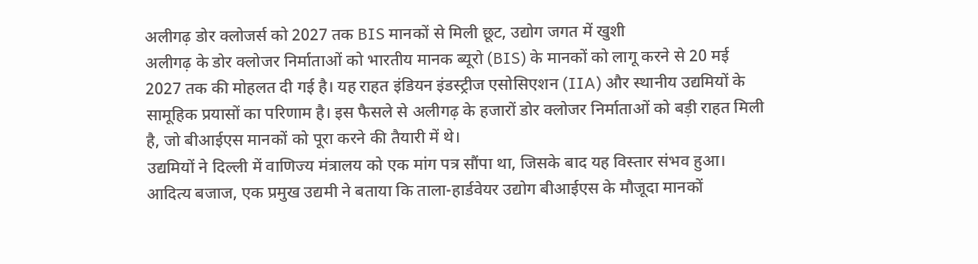अलीगढ़ डोर क्लोजर्स को 2027 तक BIS मानकों से मिली छूट, उद्योग जगत में खुशी
अलीगढ़ के डोर क्लोजर निर्माताओं को भारतीय मानक ब्यूरो (BIS) के मानकों को लागू करने से 20 मई 2027 तक की मोहलत दी गई है। यह राहत इंडियन इंडस्ट्रीज एसोसिएशन (IIA) और स्थानीय उद्यमियों के सामूहिक प्रयासों का परिणाम है। इस फैसले से अलीगढ़ के हजारों डोर क्लोजर निर्माताओं को बड़ी राहत मिली है, जो बीआईएस मानकों को पूरा करने की तैयारी में थे।
उद्यमियों ने दिल्ली में वाणिज्य मंत्रालय को एक मांग पत्र सौंपा था, जिसके बाद यह विस्तार संभव हुआ। आदित्य बजाज, एक प्रमुख उद्यमी ने बताया कि ताला-हार्डवेयर उद्योग बीआईएस के मौजूदा मानकों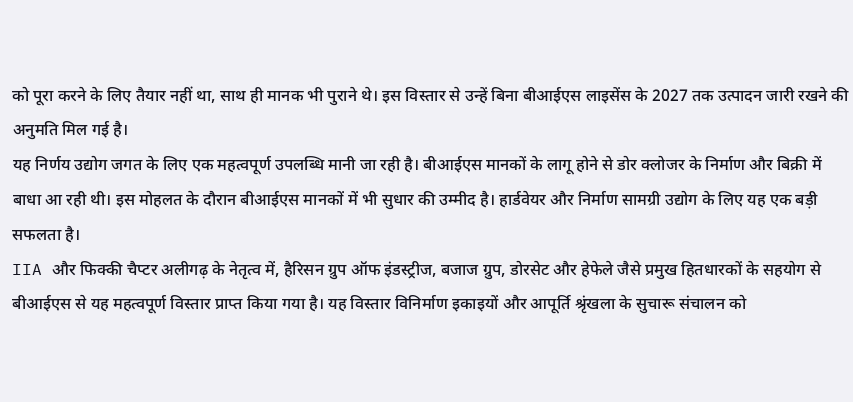को पूरा करने के लिए तैयार नहीं था, साथ ही मानक भी पुराने थे। इस विस्तार से उन्हें बिना बीआईएस लाइसेंस के 2027 तक उत्पादन जारी रखने की अनुमति मिल गई है।
यह निर्णय उद्योग जगत के लिए एक महत्वपूर्ण उपलब्धि मानी जा रही है। बीआईएस मानकों के लागू होने से डोर क्लोजर के निर्माण और बिक्री में बाधा आ रही थी। इस मोहलत के दौरान बीआईएस मानकों में भी सुधार की उम्मीद है। हार्डवेयर और निर्माण सामग्री उद्योग के लिए यह एक बड़ी सफलता है।
IIA और फिक्की चैप्टर अलीगढ़ के नेतृत्व में, हैरिसन ग्रुप ऑफ इंडस्ट्रीज, बजाज ग्रुप, डोरसेट और हेफेले जैसे प्रमुख हितधारकों के सहयोग से बीआईएस से यह महत्वपूर्ण विस्तार प्राप्त किया गया है। यह विस्तार विनिर्माण इकाइयों और आपूर्ति श्रृंखला के सुचारू संचालन को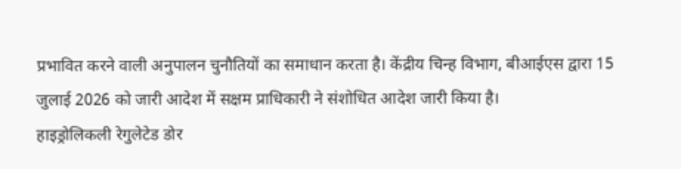प्रभावित करने वाली अनुपालन चुनौतियों का समाधान करता है। केंद्रीय चिन्ह विभाग, बीआईएस द्वारा 15 जुलाई 2026 को जारी आदेश में सक्षम प्राधिकारी ने संशोधित आदेश जारी किया है।
हाइड्रोलिकली रेगुलेटेड डोर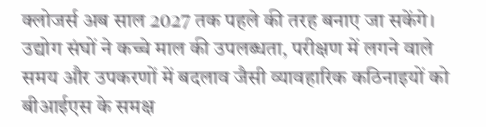क्लोजर्स अब साल 2027 तक पहले की तरह बनाए जा सकेंगे। उद्योग संघों ने कच्चे माल की उपलब्धता, परीक्षण में लगने वाले समय और उपकरणों में बदलाव जैसी व्यावहारिक कठिनाइयों को बीआईएस के समक्ष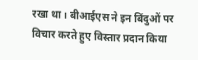रखा था। बीआईएस ने इन बिंदुओं पर विचार करते हुए विस्तार प्रदान किया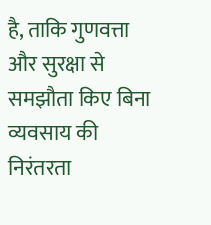है, ताकि गुणवत्ता और सुरक्षा से समझौता किए बिना व्यवसाय की निरंतरता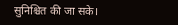सुनिश्चित की जा सके।